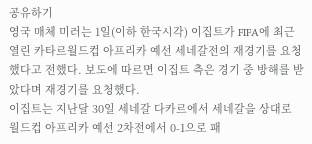공유하기
영국 매체 미러는 1일(이하 한국시각) 이집트가 FIFA에 최근 열린 카타르월드컵 아프리카 예선 세네갈전의 재경기를 요청했다고 전했다. 보도에 따르면 이집트 측은 경기 중 방해를 받았다며 재경기를 요청했다.
이집트는 지난달 30일 세네갈 다카르에서 세네갈을 상대로 월드컵 아프리카 예선 2차전에서 0-1으로 패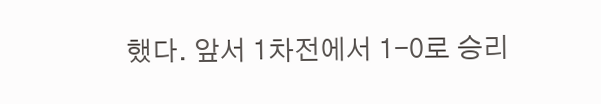했다. 앞서 1차전에서 1-0로 승리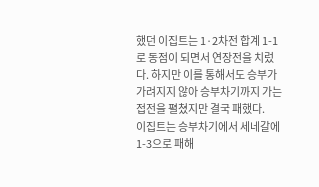했던 이집트는 1·2차전 합계 1-1로 동점이 되면서 연장전을 치렀다. 하지만 이를 통해서도 승부가 가려지지 않아 승부차기까지 가는 접전을 펼쳤지만 결국 패했다.
이집트는 승부차기에서 세네갈에 1-3으로 패해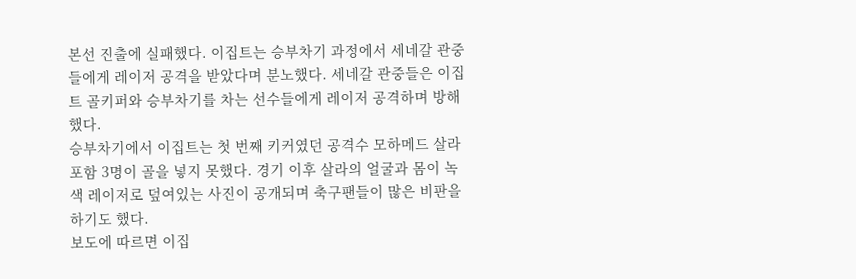본선 진출에 실패했다. 이집트는 승부차기 과정에서 세네갈 관중들에게 레이저 공격을 받았다며 분노했다. 세네갈 관중들은 이집트 골키퍼와 승부차기를 차는 선수들에게 레이저 공격하며 방해했다.
승부차기에서 이집트는 첫 번째 키커였던 공격수 모하메드 살라 포함 3명이 골을 넣지 못했다. 경기 이후 살라의 얼굴과 몸이 녹색 레이저로 덮여있는 사진이 공개되며 축구팬들이 많은 비판을 하기도 했다.
보도에 따르면 이집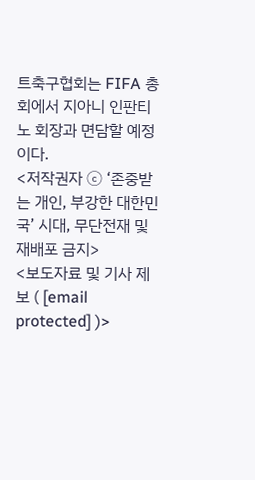트축구협회는 FIFA 총회에서 지아니 인판티노 회장과 면담할 예정이다.
<저작권자 ⓒ ‘존중받는 개인, 부강한 대한민국’ 시대, 무단전재 및 재배포 금지>
<보도자료 및 기사 제보 ( [email protected] )>